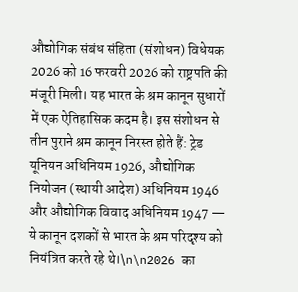औद्योगिक संबंध संहिता (संशोधन) विधेयक 2026 को 16 फरवरी 2026 को राष्ट्रपति की मंजूरी मिली। यह भारत के श्रम कानून सुधारों में एक ऐतिहासिक कदम है। इस संशोधन से तीन पुराने श्रम कानून निरस्त होते हैं: ट्रेड यूनियन अधिनियम 1926, औद्योगिक नियोजन (स्थायी आदेश) अधिनियम 1946 और औद्योगिक विवाद अधिनियम 1947 — ये कानून दशकों से भारत के श्रम परिदृश्य को नियंत्रित करते रहे थे।\n\n2026 का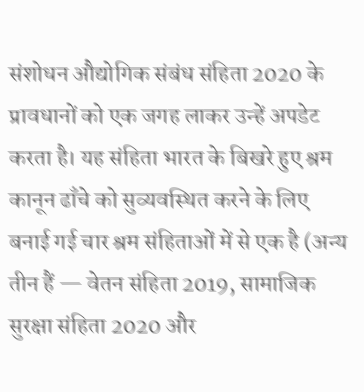संशोधन औद्योगिक संबंध संहिता 2020 के प्रावधानों को एक जगह लाकर उन्हें अपडेट करता है। यह संहिता भारत के बिखरे हुए श्रम कानून ढाँचे को सुव्यवस्थित करने के लिए बनाई गई चार श्रम संहिताओं में से एक है (अन्य तीन हैं — वेतन संहिता 2019, सामाजिक सुरक्षा संहिता 2020 और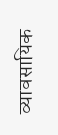व्यावसायिक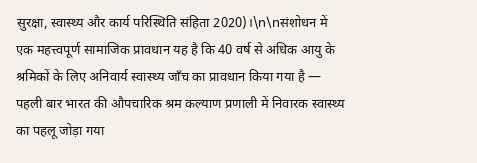सुरक्षा, स्वास्थ्य और कार्य परिस्थिति संहिता 2020)।\n\nसंशोधन में एक महत्त्वपूर्ण सामाजिक प्रावधान यह है कि 40 वर्ष से अधिक आयु के श्रमिकों के लिए अनिवार्य स्वास्थ्य जाँच का प्रावधान किया गया है — पहली बार भारत की औपचारिक श्रम कल्याण प्रणाली में निवारक स्वास्थ्य का पहलू जोड़ा गया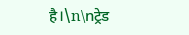है।\n\nट्रेड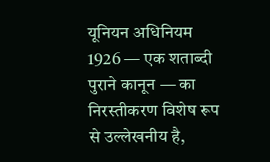यूनियन अधिनियम 1926 — एक शताब्दी पुराने कानून — का निरस्तीकरण विशेष रूप से उल्लेखनीय है,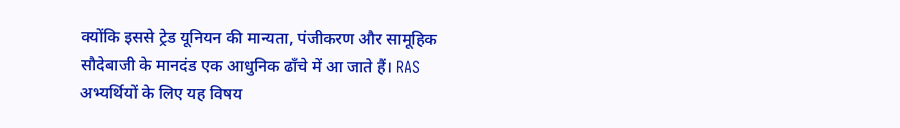क्योंकि इससे ट्रेड यूनियन की मान्यता, पंजीकरण और सामूहिक सौदेबाजी के मानदंड एक आधुनिक ढाँचे में आ जाते हैं। RAS अभ्यर्थियों के लिए यह विषय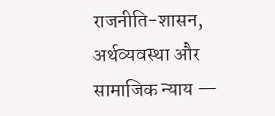राजनीति-शासन, अर्थव्यवस्था और सामाजिक न्याय —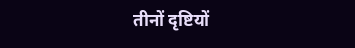तीनों दृष्टियों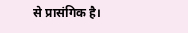से प्रासंगिक है।